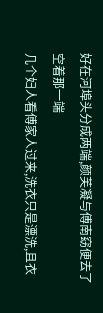好在河埠头分成两端,颜芙凝与傅南窈便去了空着那一端
几个妇人看傅家人过来,洗衣只是漂洗,且衣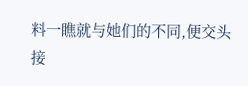料一瞧就与她们的不同,便交头接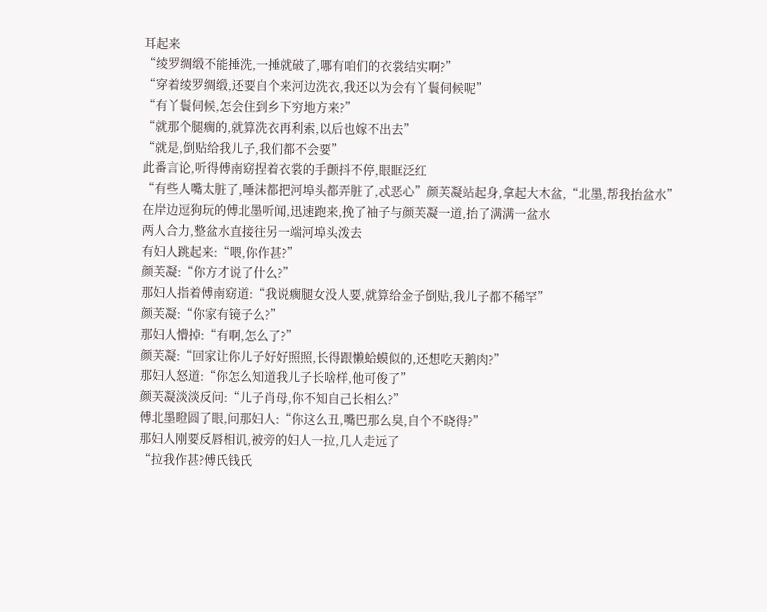耳起来
“绫罗绸缎不能捶洗,一捶就破了,哪有咱们的衣裳结实啊?”
“穿着绫罗绸缎,还要自个来河边洗衣,我还以为会有丫鬟伺候呢”
“有丫鬟伺候,怎会住到乡下穷地方来?”
“就那个腿瘸的,就算洗衣再利索,以后也嫁不出去”
“就是,倒贴给我儿子,我们都不会要”
此番言论,听得傅南窈捏着衣裳的手颤抖不停,眼眶泛红
“有些人嘴太脏了,唾沫都把河埠头都弄脏了,忒恶心”颜芙凝站起身,拿起大木盆,“北墨,帮我抬盆水”
在岸边逗狗玩的傅北墨听闻,迅速跑来,挽了袖子与颜芙凝一道,抬了满满一盆水
两人合力,整盆水直接往另一端河埠头泼去
有妇人跳起来:“喂,你作甚?”
颜芙凝:“你方才说了什么?”
那妇人指着傅南窈道:“我说瘸腿女没人要,就算给金子倒贴,我儿子都不稀罕”
颜芙凝:“你家有镜子么?”
那妇人懵掉:“有啊,怎么了?”
颜芙凝:“回家让你儿子好好照照,长得跟懒蛤蟆似的,还想吃天鹅肉?”
那妇人怒道:“你怎么知道我儿子长啥样,他可俊了”
颜芙凝淡淡反问:“儿子肖母,你不知自己长相么?”
傅北墨瞪圆了眼,问那妇人:“你这么丑,嘴巴那么臭,自个不晓得?”
那妇人刚要反唇相讥,被旁的妇人一拉,几人走远了
“拉我作甚?傅氏钱氏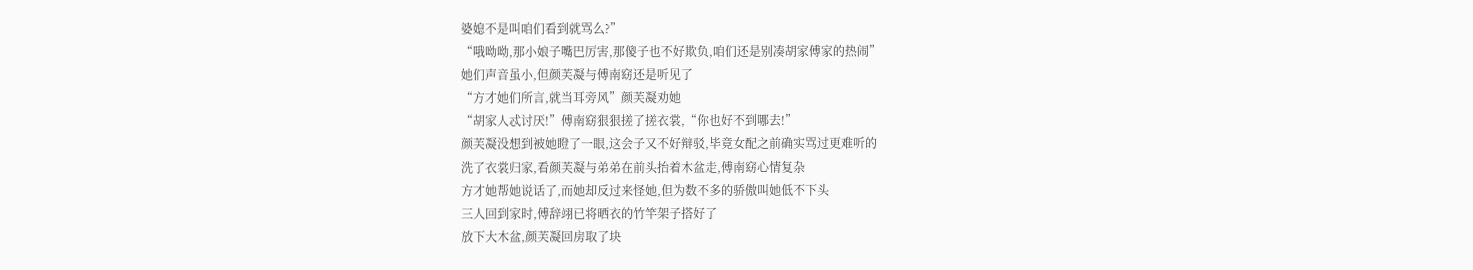婆媳不是叫咱们看到就骂么?”
“哦呦呦,那小娘子嘴巴厉害,那傻子也不好欺负,咱们还是别凑胡家傅家的热闹”
她们声音虽小,但颜芙凝与傅南窈还是听见了
“方才她们所言,就当耳旁风”颜芙凝劝她
“胡家人忒讨厌!”傅南窈狠狠搓了搓衣裳,“你也好不到哪去!”
颜芙凝没想到被她瞪了一眼,这会子又不好辩驳,毕竟女配之前确实骂过更难听的
洗了衣裳归家,看颜芙凝与弟弟在前头抬着木盆走,傅南窈心情复杂
方才她帮她说话了,而她却反过来怪她,但为数不多的骄傲叫她低不下头
三人回到家时,傅辞翊已将晒衣的竹竿架子搭好了
放下大木盆,颜芙凝回房取了块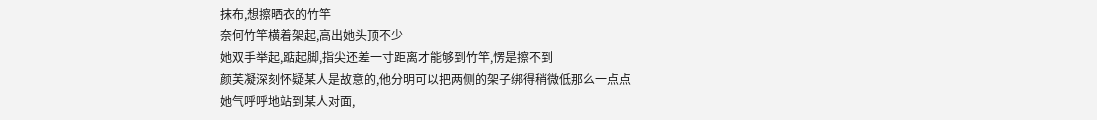抹布,想擦晒衣的竹竿
奈何竹竿横着架起,高出她头顶不少
她双手举起,踮起脚,指尖还差一寸距离才能够到竹竿,愣是擦不到
颜芙凝深刻怀疑某人是故意的,他分明可以把两侧的架子绑得稍微低那么一点点
她气呼呼地站到某人对面,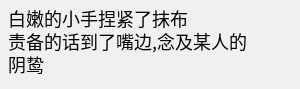白嫩的小手捏紧了抹布
责备的话到了嘴边,念及某人的阴鸷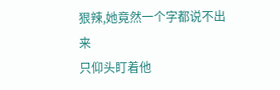狠辣,她竟然一个字都说不出来
只仰头盯着他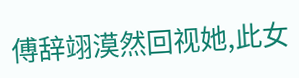傅辞翊漠然回视她,此女